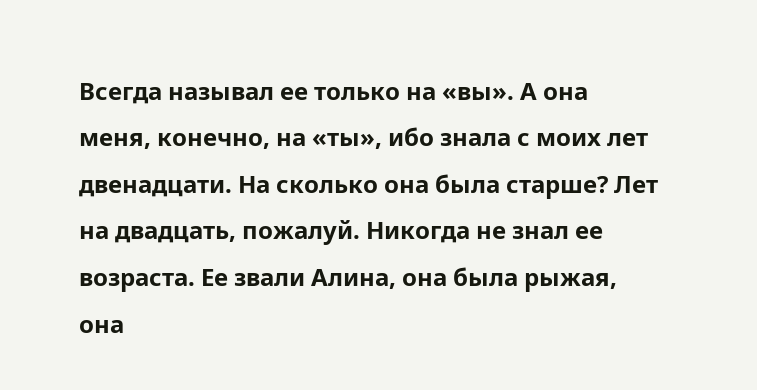Всегда называл ее только на «вы». А она меня, конечно, на «ты», ибо знала с моих лет двенадцати. На сколько она была старше? Лет на двадцать, пожалуй. Никогда не знал ее возраста. Ее звали Алина, она была рыжая, она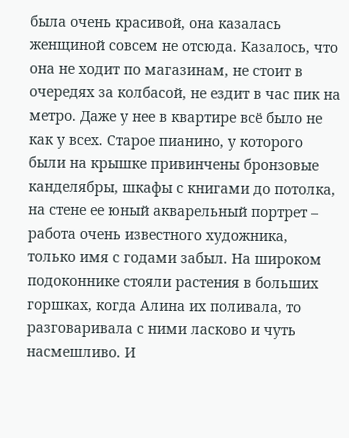была очень красивой, она казалась женщиной совсем не отсюда. Казалось, что она не ходит по магазинам, не стоит в очередях за колбасой, не ездит в час пик на метро. Даже у нее в квартире всё было не как у всех. Старое пианино, у которого были на крышке привинчены бронзовые канделябры, шкафы с книгами до потолка, на стене ее юный акварельный портрет – работа очень известного художника, только имя с годами забыл. На широком подоконнике стояли растения в больших горшках, когда Алина их поливала, то разговаривала с ними ласково и чуть насмешливо. И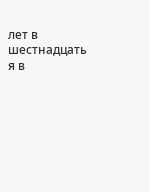лет в шестнадцать я в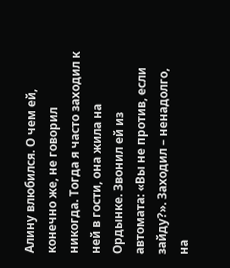Алину влюбился. О чем ей, конечно же, не говорил никогда. Тогда я часто заходил к ней в гости, она жила на Ордынке. Звонил ей из автомата: «Вы не против, если зайду?». Заходил – ненадолго, на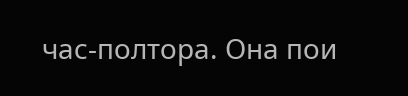час-полтора. Она пои